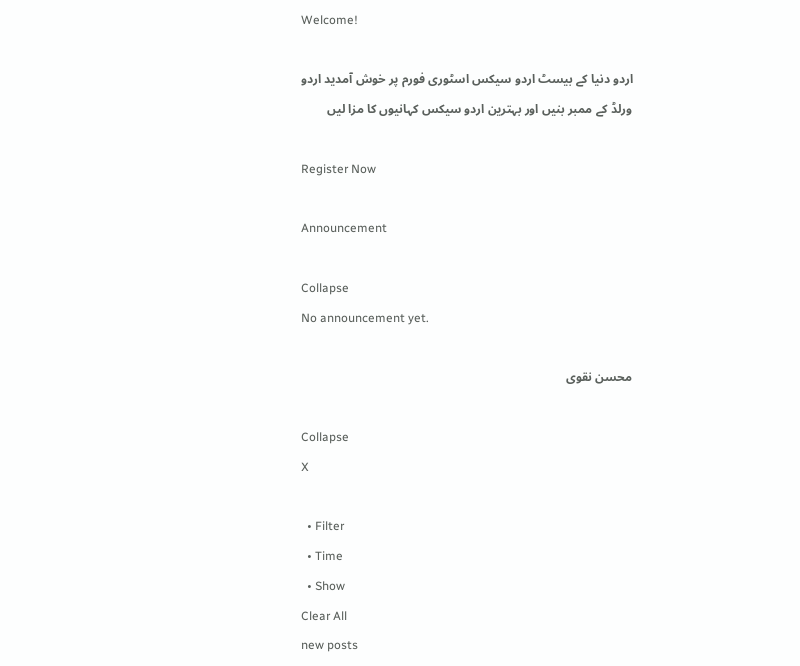Welcome!

اردو دنیا کے بیسٹ اردو سیکس اسٹوری فورم پر خوش آمدید اردو ورلڈ کے ممبر بنیں اور بہترین اردو سیکس کہانیوں کا مزا لیں

Register Now

Announcement

Collapse
No announcement yet.

محسن نقوی

Collapse
X

  • Filter
  • Time
  • Show
Clear All
new posts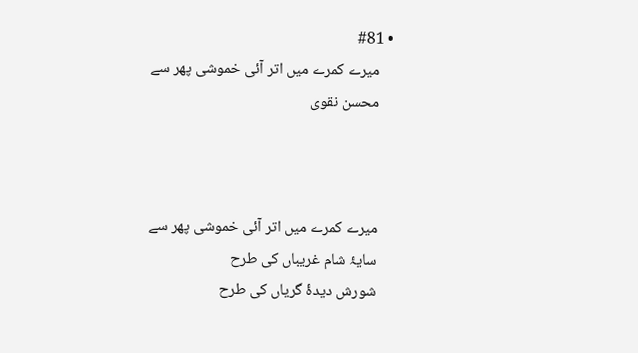• #81
    میرے کمرے میں اتر آئی خموشی پھر سے
    محسن نقوی



    میرے کمرے میں اتر آئی خموشی پھر سے
    سایۂ‌ شام غریباں کی طرح
    شورش دیدۂ گریاں کی طرح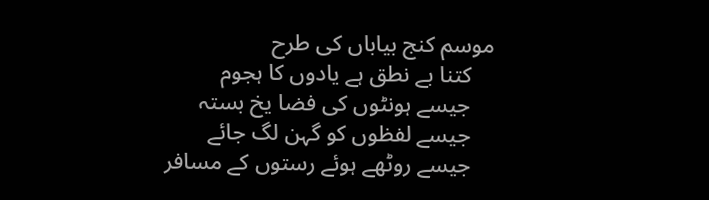موسم‌ کنج بیاباں کی طرح
    کتنا بے نطق ہے یادوں کا ہجوم
    جیسے ہونٹوں کی فضا یخ بستہ
    جیسے لفظوں کو گہن لگ جائے
    جیسے روٹھے ہوئے رستوں کے مسافر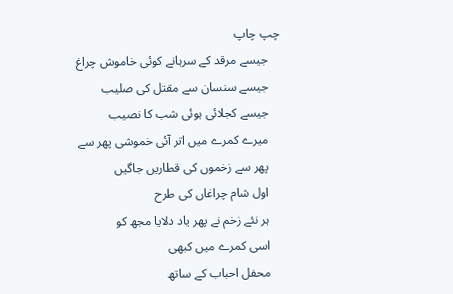چپ چاپ
    جیسے مرقد کے سرہانے کوئی خاموش چراغ
    جیسے سنسان سے مقتل کی صلیب
    جیسے کجلائی ہوئی شب کا نصیب
    میرے کمرے میں اتر آئی خموشی پھر سے
    پھر سے زخموں کی قطاریں جاگیں
    اول شام چراغاں کی طرح
    ہر نئے زخم نے پھر یاد دلایا مجھ کو
    اسی کمرے میں کبھی
    محفل احباب کے ساتھ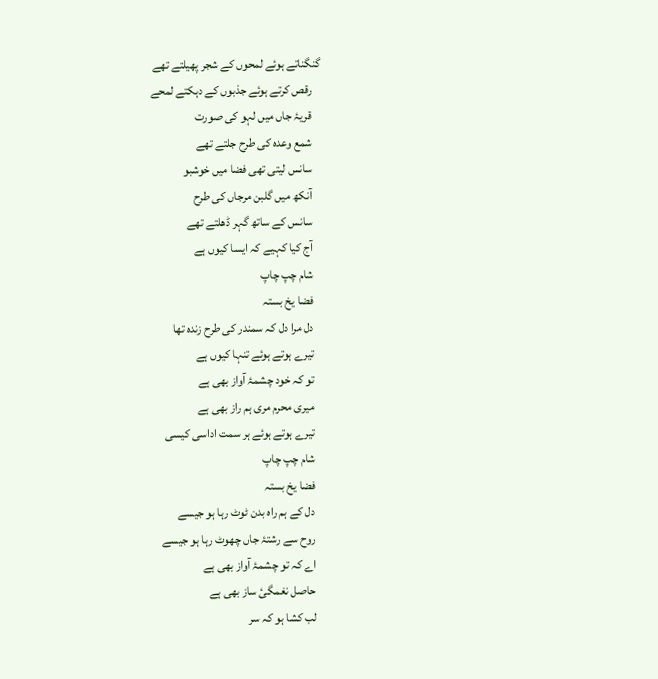گنگناتے ہوئے لمحوں کے شجر پھیلتے تھے
    رقص کرتے ہوئے جذبوں کے دہکتے لمحے
    قریۂ جاں میں لہو کی صورت
    شمع وعدہ کی طرح جلتے تھے
    سانس لیتی تھی فضا میں خوشبو
    آنکھ میں گلبن مرجاں کی طرح
    سانس کے ساتھ گہر ڈھلتے تھے
    آج کیا کہیے کہ ایسا کیوں ہے
    شام چپ چاپ
    فضا یخ بستہ
    دل مرا دل کہ سمندر کی طرح زندہ تھا
    تیرے ہوتے ہوئے تنہا کیوں ہے
    تو کہ خود چشمۂ آواز بھی ہے
    میری محرم مری ہم راز بھی ہے
    تیرے ہوتے ہوئے ہر سمت اداسی کیسی
    شام چپ چاپ
    فضا یخ بستہ
    دل کے ہم راہ بدن ٹوٹ رہا ہو جیسے
    روح سے رشتۂ جاں چھوٹ رہا ہو جیسے
    اے کہ تو چشمۂ آواز بھی ہے
    حاصل نغمگیٔ ساز بھی ہے
    لب کشا ہو کہ سر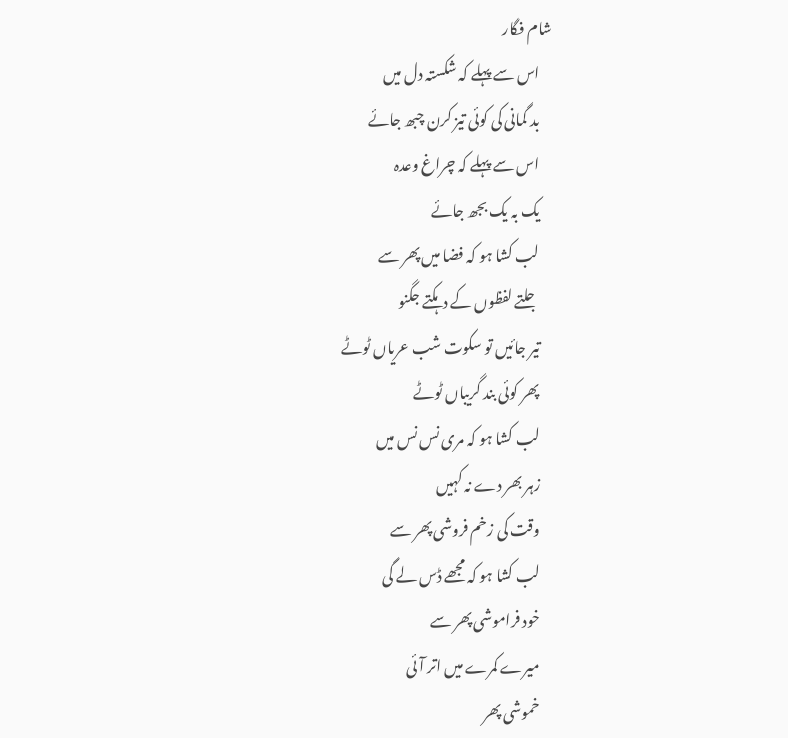شام فگار
    اس سے پہلے کہ شکستہ دل میں
    بد گمانی کی کوئی تیز کرن چبھ جائے
    اس سے پہلے کہ چراغ وعدہ
    یک بہ یک بجھ جائے
    لب کشا ہو کہ فضا میں پھر سے
    جلتے لفظوں کے دہکتے جگنو
    تیر جائیں تو سکوت شب عریاں ٹوٹے
    پھر کوئی بند گریباں ٹوٹے
    لب کشا ہو کہ مری نس نس میں
    زہر بھر دے نہ کہیں
    وقت کی زخم فروشی پھر سے
    لب کشا ہو کہ مجھے ڈس لے گی
    خود فراموشی پھر سے
    میرے کمرے میں اتر آئی
    خموشی پھر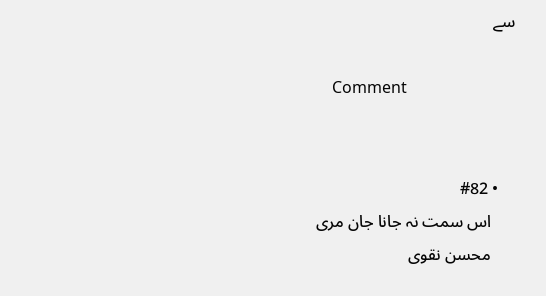سے

    Comment


    • #82
      اس سمت نہ جانا جان مری
      محسن نقوی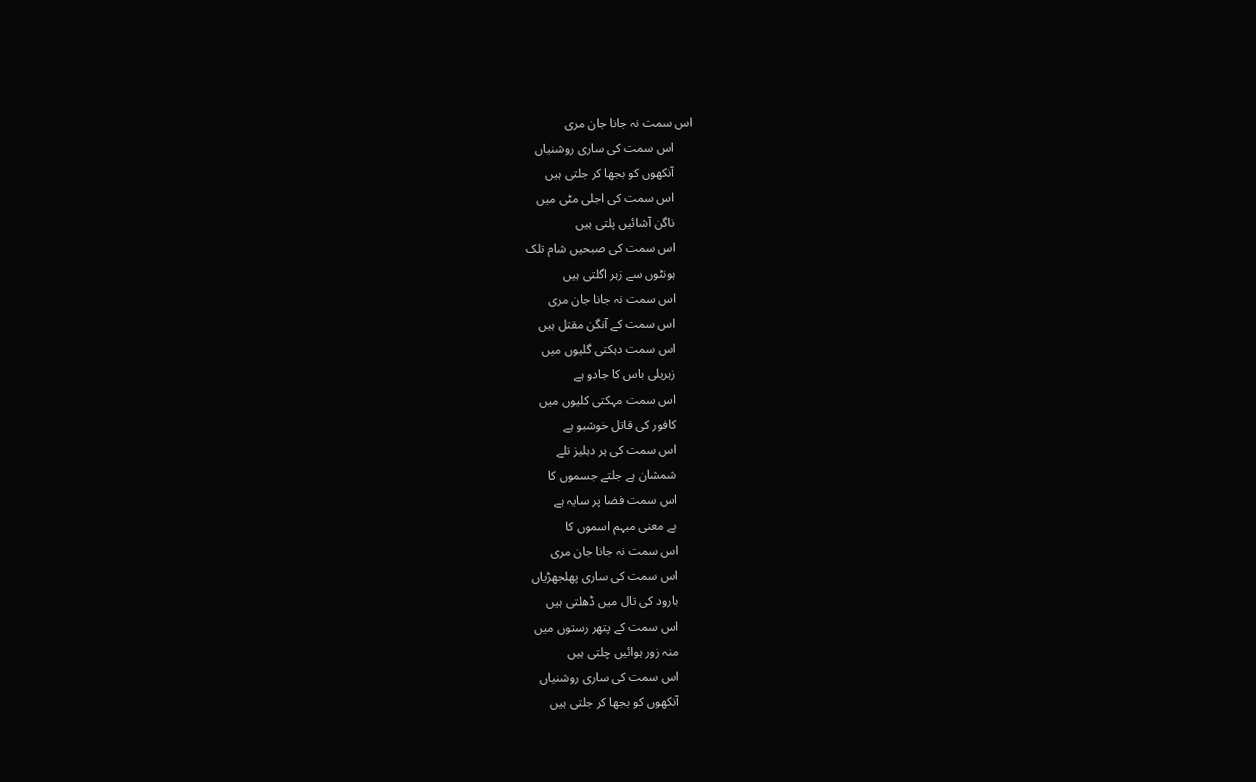اس سمت نہ جانا جان مری
      اس سمت کی ساری روشنیاں
      آنکھوں کو بجھا کر جلتی ہیں
      اس سمت کی اجلی مٹی میں
      ناگن آشائیں پلتی ہیں
      اس سمت کی صبحیں شام تلک
      ہونٹوں سے زہر اگلتی ہیں
      اس سمت نہ جانا جان مری
      اس سمت کے آنگن مقتل ہیں
      اس سمت دہکتی گلیوں میں
      زہریلی باس کا جادو ہے
      اس سمت مہکتی کلیوں میں
      کافور کی قاتل خوشبو ہے
      اس سمت کی ہر دہلیز تلے
      شمشان ہے جلتے جسموں کا
      اس سمت فضا پر سایہ ہے
      بے معنی مبہم اسموں کا
      اس سمت نہ جانا جان مری
      اس سمت کی ساری پھلجھڑیاں
      بارود کی تال میں ڈھلتی ہیں
      اس سمت کے پتھر رستوں میں
      منہ زور ہوائیں چلتی ہیں
      اس سمت کی ساری روشنیاں
      آنکھوں کو بجھا کر جلتی ہیں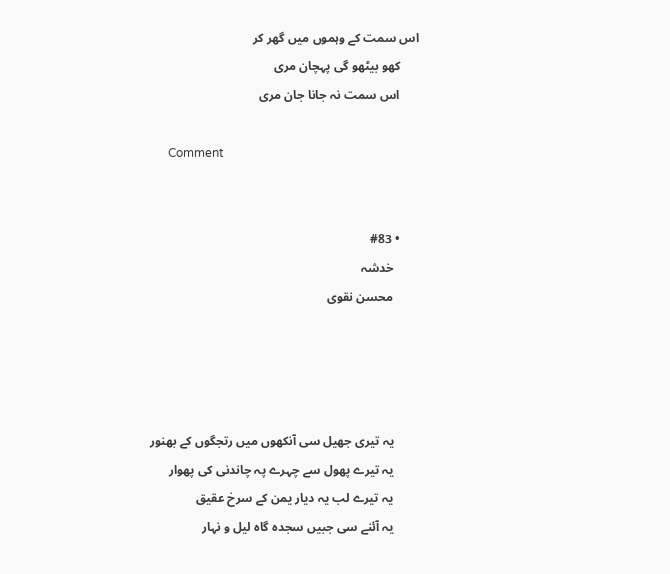اس سمت کے وہموں میں گھر کر
      کھو بیٹھو گی پہچان مری
      اس سمت نہ جانا جان مری

      Comment


      • #83
        خدشہ
        محسن نقوی




        یہ تیری جھیل سی آنکھوں میں رتجگوں کے بھنور
        یہ تیرے پھول سے چہرے پہ چاندنی کی پھوار
        یہ تیرے لب یہ دیار یمن کے سرخ عقیق
        یہ آئنے سی جبیں سجدہ گاہ لیل و نہار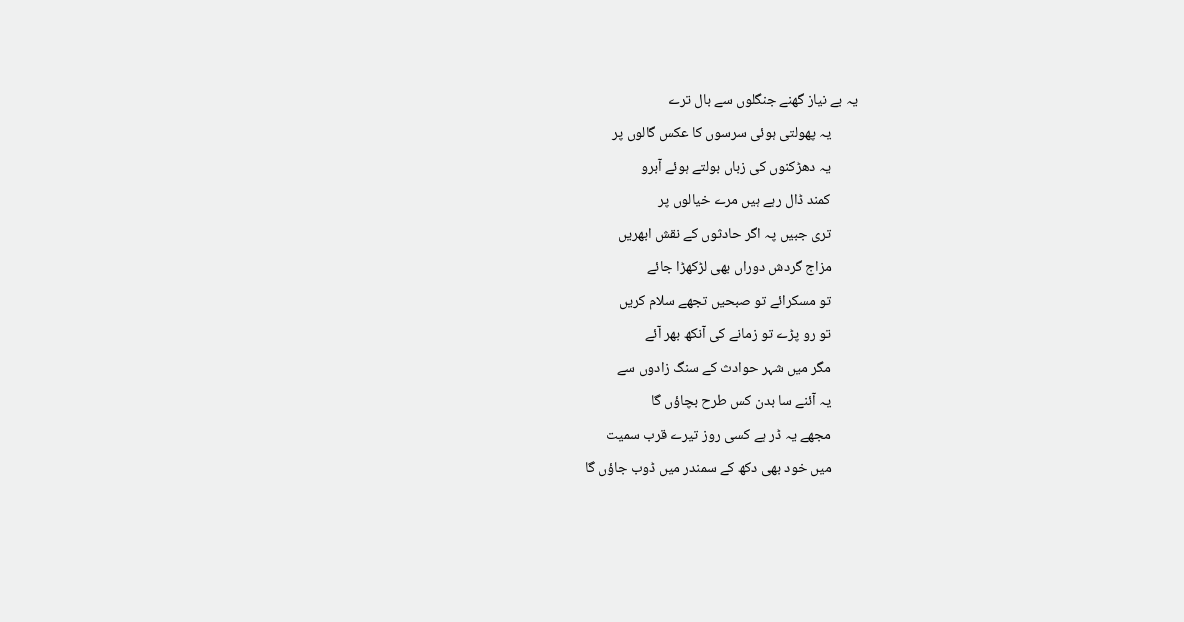یہ بے نیاز گھنے جنگلوں سے بال ترے
        یہ پھولتی ہوئی سرسوں کا عکس گالوں پر
        یہ دھڑکنوں کی زباں بولتے ہوئے آبرو
        کمند ڈال رہے ہیں مرے خیالوں پر
        تری جبیں پہ اگر حادثوں کے نقش ابھریں
        مزاج گردش دوراں بھی لڑکھڑا جائے
        تو مسکرائے تو صبحیں تجھے سلام کریں
        تو رو پڑے تو زمانے کی آنکھ بھر آئے
        مگر میں شہر حوادث کے سنگ زادوں سے
        یہ آئنے سا بدن کس طرح بچاؤں‌ گا
        مجھے یہ ڈر ہے کسی روز تیرے قرب سمیت
        میں خود بھی دکھ کے سمندر میں ڈوب جاؤں گا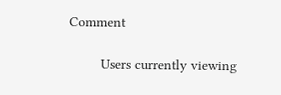Comment

        Users currently viewing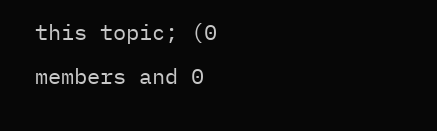this topic; (0 members and 0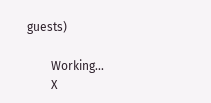guests)

        Working...
        X